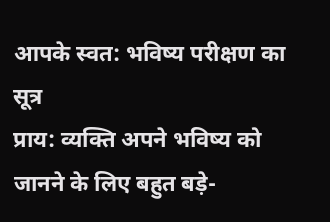आपके स्वत: भविष्य परीक्षण का सूत्र
प्राय: व्यक्ति अपने भविष्य को जानने के लिए बहुत बड़े-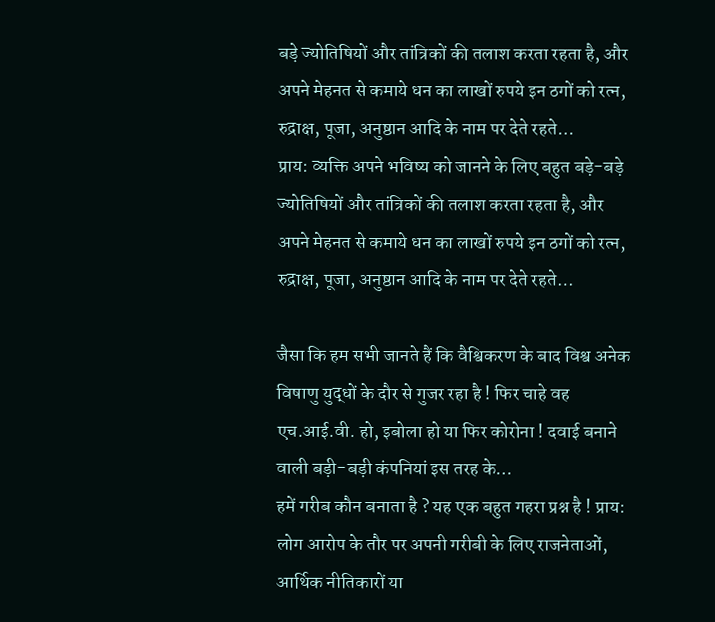बड़े ज्योतिषियों और तांत्रिकों की तलाश करता रहता है, और अपने मेहनत से कमाये धन का लाखों रुपये इन ठगों को रत्न, रुद्राक्ष, पूजा, अनुष्ठान आदि के नाम पर देते रहते…
प्राय: व्यक्ति अपने भविष्य को जानने के लिए बहुत बड़े-बड़े ज्योतिषियों और तांत्रिकों की तलाश करता रहता है, और अपने मेहनत से कमाये धन का लाखों रुपये इन ठगों को रत्न, रुद्राक्ष, पूजा, अनुष्ठान आदि के नाम पर देते रहते…

जैसा कि हम सभी जानते हैं कि वैश्विकरण के बाद विश्व अनेक विषाणु युद्धों के दौर से गुजर रहा है ! फिर चाहे वह एच.आई.वी. हो, इबोला हो या फिर कोरोना ! दवाई बनाने वाली बड़ी-बड़ी कंपनियां इस तरह के…
हमें गरीब कौन बनाता है ? यह एक बहुत गहरा प्रश्न है ! प्राय: लोग आरोप के तौर पर अपनी गरीबी के लिए राजनेताओं, आर्थिक नीतिकारों या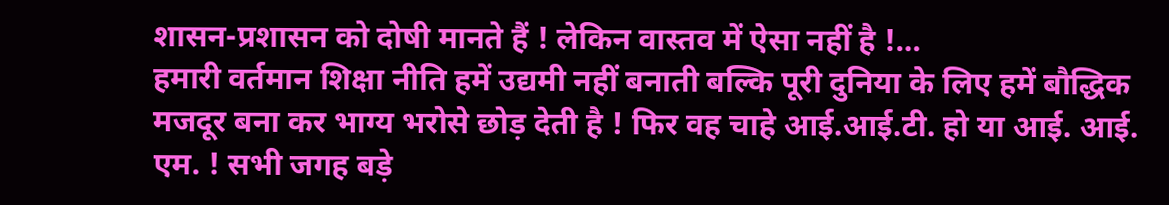शासन-प्रशासन को दोषी मानते हैं ! लेकिन वास्तव में ऐसा नहीं है !…
हमारी वर्तमान शिक्षा नीति हमें उद्यमी नहीं बनाती बल्कि पूरी दुनिया के लिए हमें बौद्धिक मजदूर बना कर भाग्य भरोसे छोड़ देती है ! फिर वह चाहे आई.आई.टी. हो या आई. आई. एम. ! सभी जगह बड़े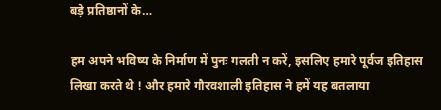बड़े प्रतिष्ठानों के…

हम अपने भविष्य के निर्माण में पुनः गलती न करें, इसलिए हमारे पूर्वज इतिहास लिखा करते थे ! और हमारे गौरवशाली इतिहास ने हमें यह बतलाया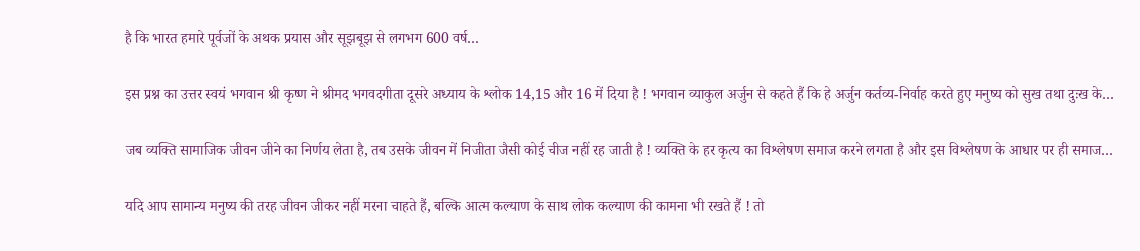है कि भारत हमारे पूर्वजों के अथक प्रयास और सूझबूझ से लगभग 600 वर्ष…

इस प्रश्न का उत्तर स्वयं भगवान श्री कृष्ण ने श्रीमद भगवदगीता दूसरे अध्याय के श्लोक 14,15 और 16 में दिया है ! भगवान व्याकुल अर्जुन से कहते हैं कि हे अर्जुन कर्तव्य-निर्वाह करते हुए मनुष्य को सुख तथा दुःख के…

जब व्यक्ति सामाजिक जीवन जीने का निर्णय लेता है, तब उसके जीवन में निजीता जैसी कोई चीज नहीं रह जाती है ! व्यक्ति के हर कृत्य का विश्लेषण समाज करने लगता है और इस विश्लेषण के आधार पर ही समाज…

यदि आप सामान्य मनुष्य की तरह जीवन जीकर नहीं मरना चाहते हैं, बल्कि आत्म कल्याण के साथ लोक कल्याण की कामना भी रखते हैं ! तो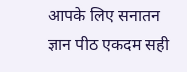आपके लिए सनातन ज्ञान पीठ एकदम सही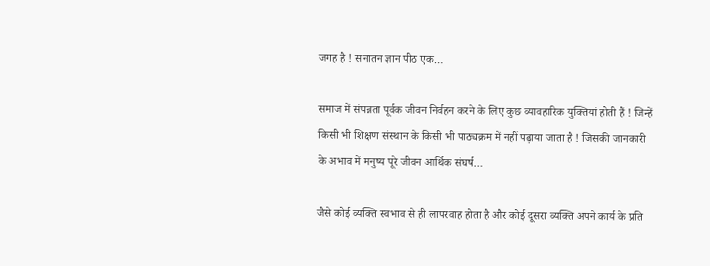जगह है ! सनातन ज्ञान पीठ एक…

समाज में संपन्नता पूर्वक जीवन निर्वहन करने के लिए कुछ व्यावहारिक युक्तियां होती हैं ! जिन्हें किसी भी शिक्षण संस्थान के किसी भी पाठ्यक्रम में नहीं पढ़ाया जाता है ! जिसकी जानकारी के अभाव में मनुष्य पूरे जीवन आर्थिक संघर्ष…

जैसे कोई व्यक्ति स्वभाव से ही लापरवाह होता है और कोई दूसरा व्यक्ति अपने कार्य के प्रति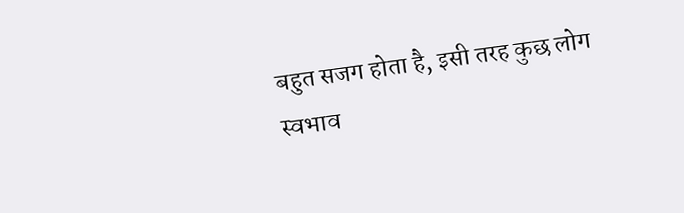बहुत सजग होता है, इसी तरह कुछ लोग स्वभाव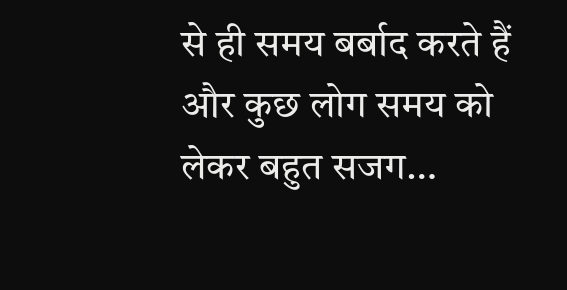से ही समय बर्बाद करते हैं और कुछ लोग समय को लेकर बहुत सजग…